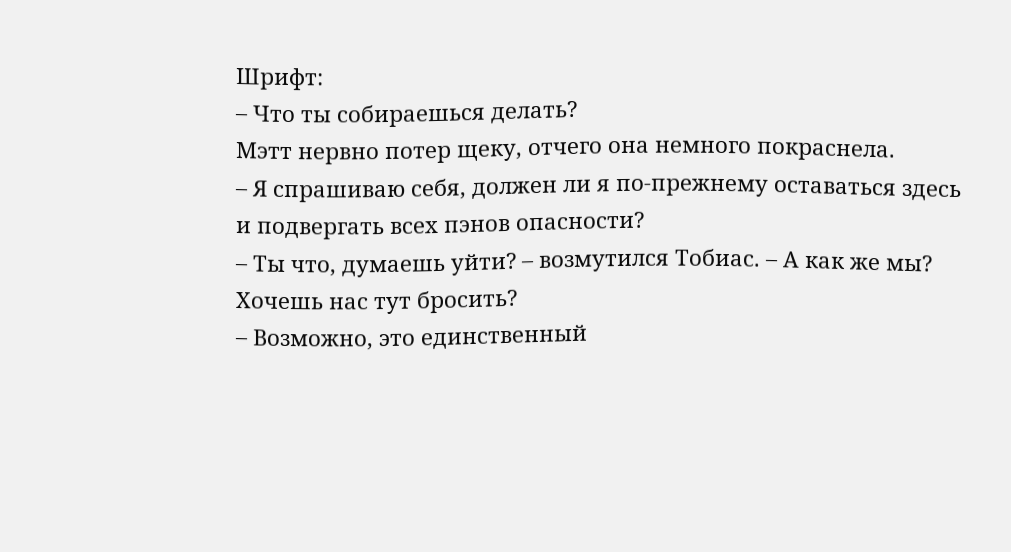Шрифт:
– Что ты собираешься делать?
Мэтт нервно потер щеку, отчего она немного покраснела.
– Я спрашиваю себя, должен ли я по-прежнему оставаться здесь и подвергать всех пэнов опасности?
– Ты что, думаешь уйти? – возмутился Тобиас. – А как же мы? Хочешь нас тут бросить?
– Возможно, это единственный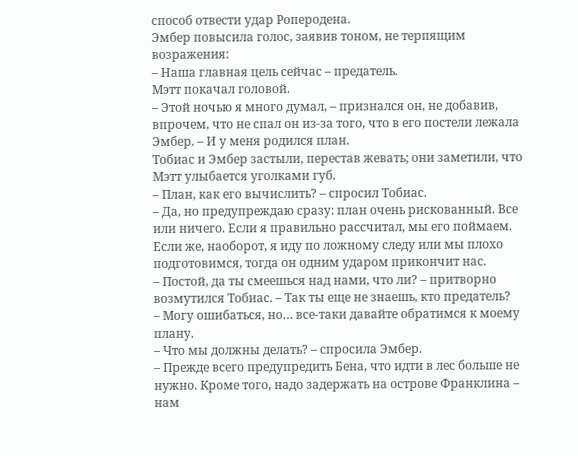способ отвести удар Роперодена.
Эмбер повысила голос, заявив тоном, не терпящим возражения:
– Наша главная цель сейчас – предатель.
Мэтт покачал головой.
– Этой ночью я много думал, – признался он, не добавив, впрочем, что не спал он из-за того, что в его постели лежала Эмбер. – И у меня родился план.
Тобиас и Эмбер застыли, перестав жевать; они заметили, что Мэтт улыбается уголками губ.
– План, как его вычислить? – спросил Тобиас.
– Да, но предупреждаю сразу: план очень рискованный. Все или ничего. Если я правильно рассчитал, мы его поймаем. Если же, наоборот, я иду по ложному следу или мы плохо подготовимся, тогда он одним ударом прикончит нас.
– Постой, да ты смеешься над нами, что ли? – притворно возмутился Тобиас. – Так ты еще не знаешь, кто предатель?
– Могу ошибаться, но… все-таки давайте обратимся к моему плану.
– Что мы должны делать? – спросила Эмбер.
– Прежде всего предупредить Бена, что идти в лес больше не нужно. Кроме того, надо задержать на острове Франклина – нам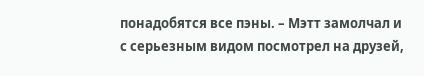понадобятся все пэны. – Мэтт замолчал и с серьезным видом посмотрел на друзей,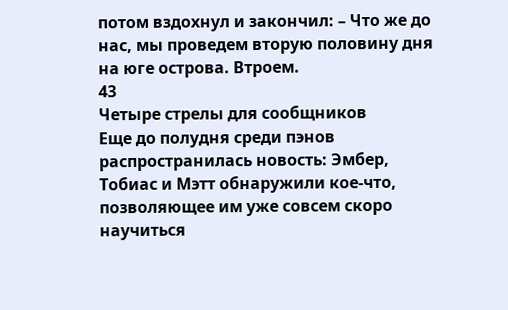потом вздохнул и закончил: – Что же до нас, мы проведем вторую половину дня на юге острова. Втроем.
43
Четыре стрелы для сообщников
Еще до полудня среди пэнов распространилась новость: Эмбер, Тобиас и Мэтт обнаружили кое-что, позволяющее им уже совсем скоро научиться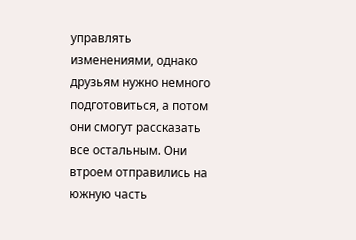управлять изменениями, однако друзьям нужно немного подготовиться, а потом они смогут рассказать все остальным. Они втроем отправились на южную часть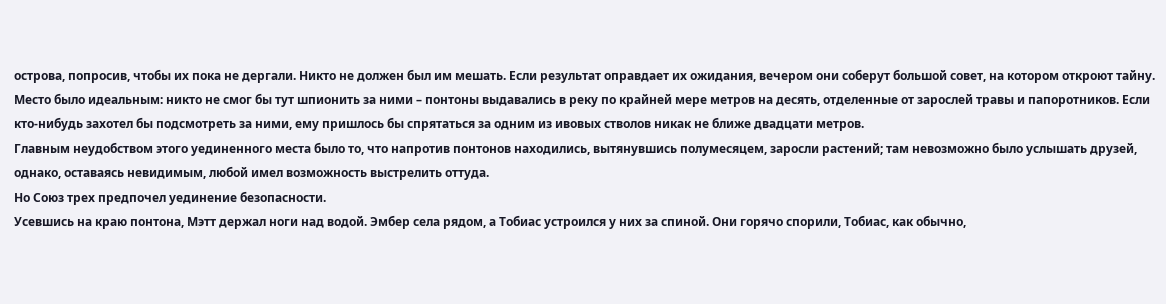острова, попросив, чтобы их пока не дергали. Никто не должен был им мешать. Если результат оправдает их ожидания, вечером они соберут большой совет, на котором откроют тайну.
Место было идеальным: никто не смог бы тут шпионить за ними – понтоны выдавались в реку по крайней мере метров на десять, отделенные от зарослей травы и папоротников. Если кто-нибудь захотел бы подсмотреть за ними, ему пришлось бы спрятаться за одним из ивовых стволов никак не ближе двадцати метров.
Главным неудобством этого уединенного места было то, что напротив понтонов находились, вытянувшись полумесяцем, заросли растений; там невозможно было услышать друзей, однако, оставаясь невидимым, любой имел возможность выстрелить оттуда.
Но Союз трех предпочел уединение безопасности.
Усевшись на краю понтона, Мэтт держал ноги над водой. Эмбер села рядом, а Тобиас устроился у них за спиной. Они горячо спорили, Тобиас, как обычно,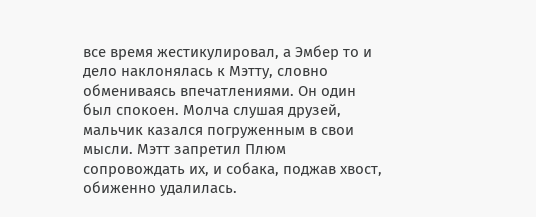все время жестикулировал, а Эмбер то и дело наклонялась к Мэтту, словно обмениваясь впечатлениями. Он один был спокоен. Молча слушая друзей, мальчик казался погруженным в свои мысли. Мэтт запретил Плюм сопровождать их, и собака, поджав хвост, обиженно удалилась.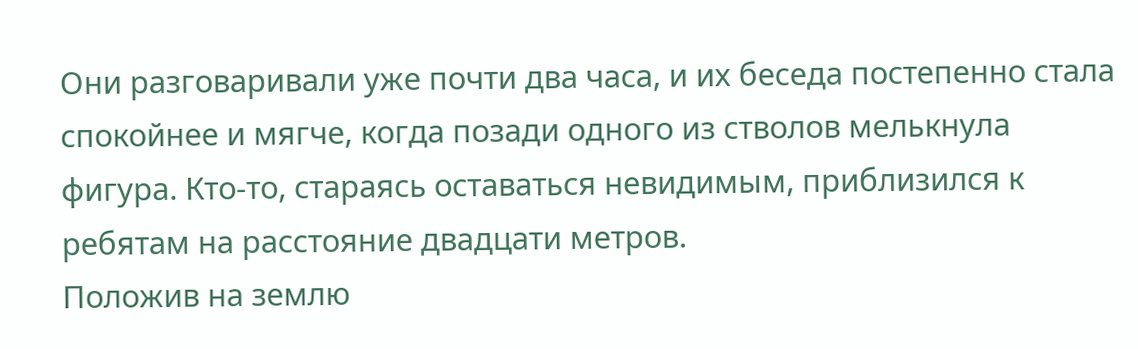Они разговаривали уже почти два часа, и их беседа постепенно стала спокойнее и мягче, когда позади одного из стволов мелькнула фигура. Кто-то, стараясь оставаться невидимым, приблизился к ребятам на расстояние двадцати метров.
Положив на землю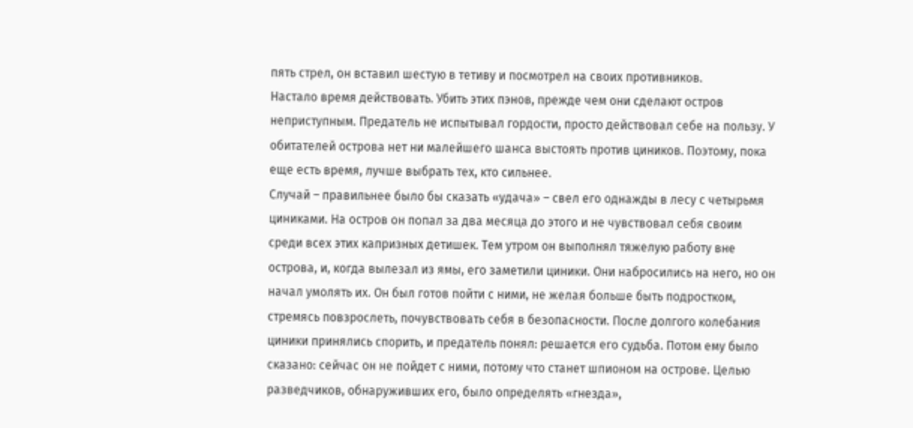пять стрел, он вставил шестую в тетиву и посмотрел на своих противников.
Настало время действовать. Убить этих пэнов, прежде чем они сделают остров неприступным. Предатель не испытывал гордости, просто действовал себе на пользу. У обитателей острова нет ни малейшего шанса выстоять против циников. Поэтому, пока еще есть время, лучше выбрать тех, кто сильнее.
Случай – правильнее было бы сказать «удача» – свел его однажды в лесу с четырьмя циниками. На остров он попал за два месяца до этого и не чувствовал себя своим среди всех этих капризных детишек. Тем утром он выполнял тяжелую работу вне острова, и, когда вылезал из ямы, его заметили циники. Они набросились на него, но он начал умолять их. Он был готов пойти с ними, не желая больше быть подростком, стремясь повзрослеть, почувствовать себя в безопасности. После долгого колебания циники принялись спорить, и предатель понял: решается его судьба. Потом ему было сказано: сейчас он не пойдет с ними, потому что станет шпионом на острове. Целью разведчиков, обнаруживших его, было определять «гнезда»,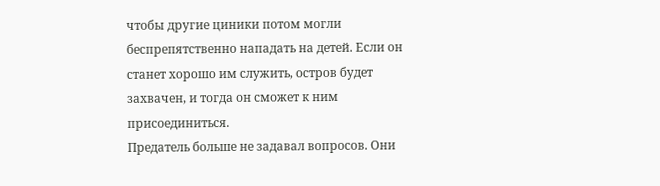чтобы другие циники потом могли беспрепятственно нападать на детей. Если он станет хорошо им служить, остров будет захвачен, и тогда он сможет к ним присоединиться.
Предатель больше не задавал вопросов. Они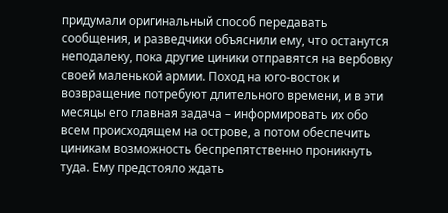придумали оригинальный способ передавать сообщения, и разведчики объяснили ему, что останутся неподалеку, пока другие циники отправятся на вербовку своей маленькой армии. Поход на юго-восток и возвращение потребуют длительного времени, и в эти месяцы его главная задача – информировать их обо всем происходящем на острове, а потом обеспечить циникам возможность беспрепятственно проникнуть туда. Ему предстояло ждать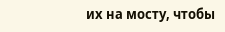их на мосту, чтобы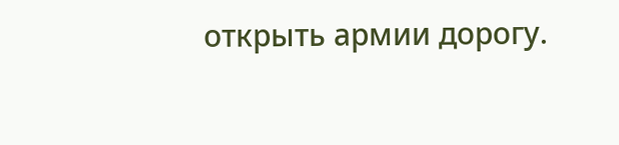открыть армии дорогу.